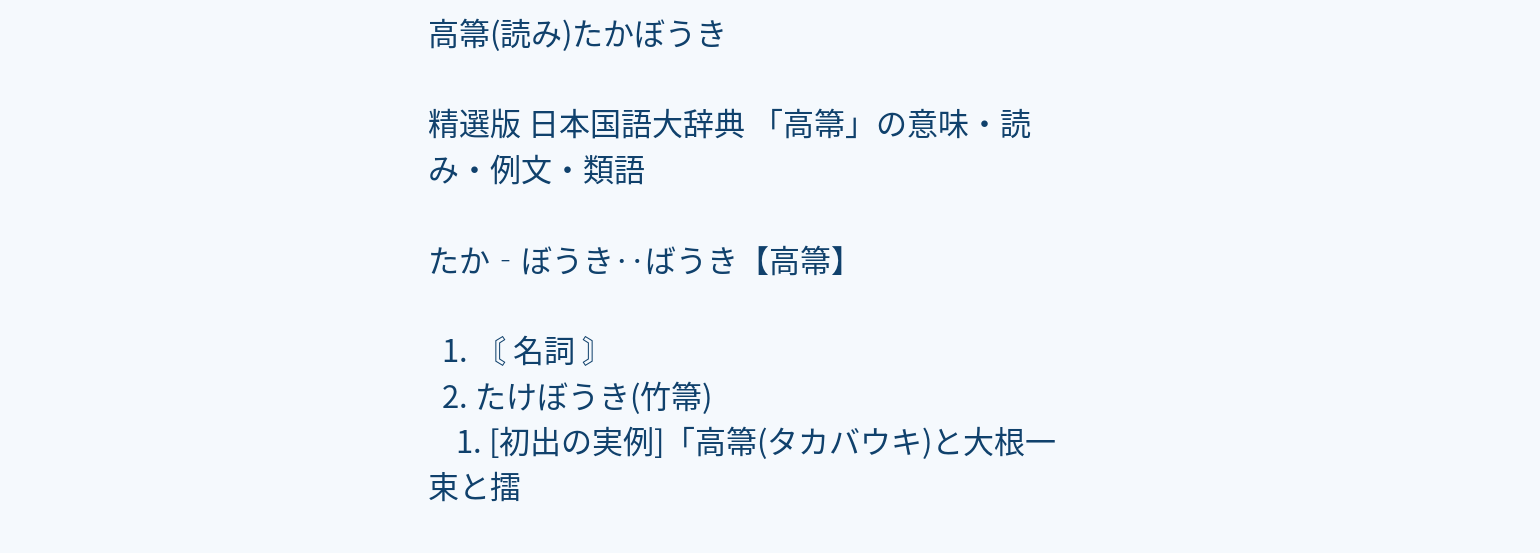高箒(読み)たかぼうき

精選版 日本国語大辞典 「高箒」の意味・読み・例文・類語

たか‐ぼうき‥ばうき【高箒】

  1. 〘 名詞 〙
  2. たけぼうき(竹箒)
    1. [初出の実例]「高箒(タカバウキ)と大根一束と擂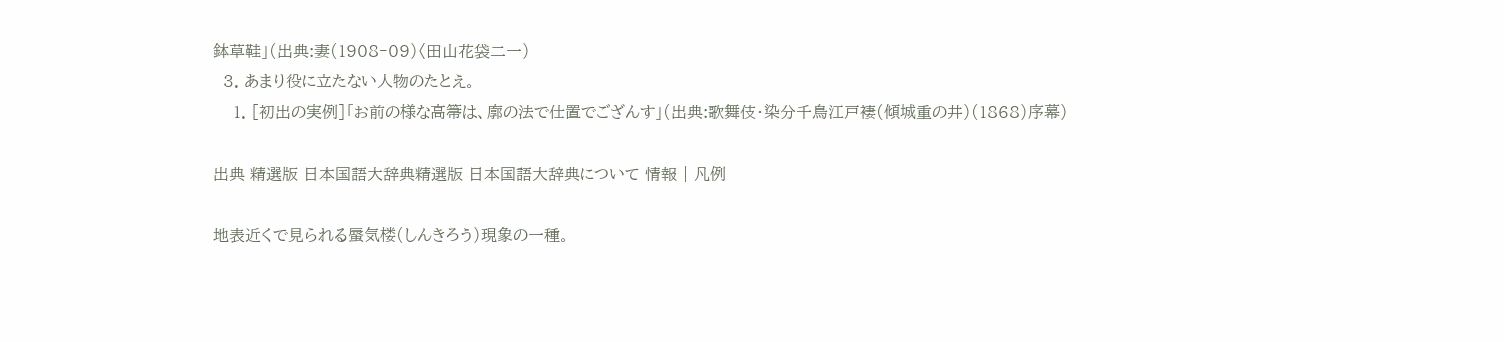鉢草鞋」(出典:妻(1908‐09)〈田山花袋二一)
  3. あまり役に立たない人物のたとえ。
    1. [初出の実例]「お前の様な高箒は、廓の法で仕置でござんす」(出典:歌舞伎・染分千鳥江戸褄(傾城重の井)(1868)序幕)

出典 精選版 日本国語大辞典精選版 日本国語大辞典について 情報 | 凡例

地表近くで見られる蜃気楼(しんきろう)現象の一種。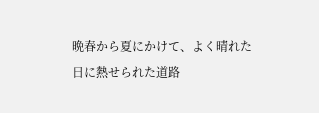晩春から夏にかけて、よく晴れた日に熱せられた道路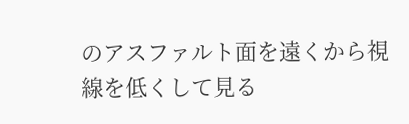のアスファルト面を遠くから視線を低くして見る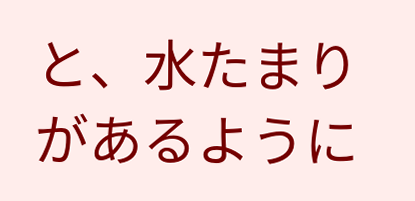と、水たまりがあるように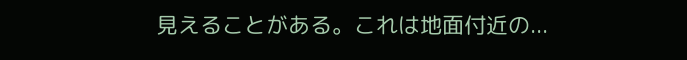見えることがある。これは地面付近の...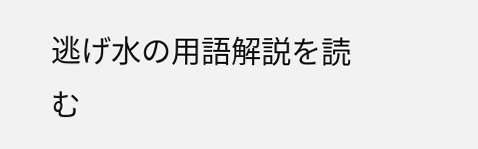逃げ水の用語解説を読む